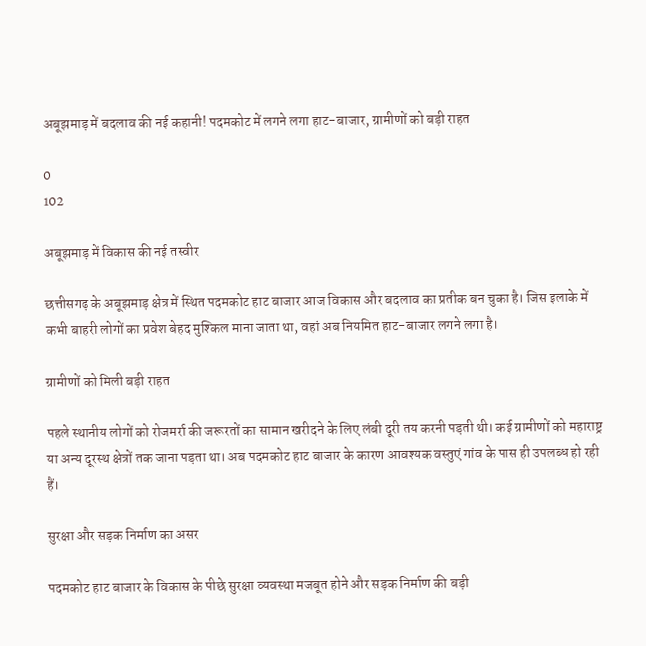अबूझमाड़ में बदलाव की नई कहानी! पदमकोट में लगने लगा हाट-बाजार, ग्रामीणों को बड़ी राहत

0
102

अबूझमाड़ में विकास की नई तस्वीर

छत्तीसगढ़ के अबूझमाड़ क्षेत्र में स्थित पदमकोट हाट बाजार आज विकास और बदलाव का प्रतीक बन चुका है। जिस इलाके में कभी बाहरी लोगों का प्रवेश बेहद मुश्किल माना जाता था, वहां अब नियमित हाट-बाजार लगने लगा है।

ग्रामीणों को मिली बड़ी राहत

पहले स्थानीय लोगों को रोजमर्रा की जरूरतों का सामान खरीदने के लिए लंबी दूरी तय करनी पड़ती थी। कई ग्रामीणों को महाराष्ट्र या अन्य दूरस्थ क्षेत्रों तक जाना पड़ता था। अब पदमकोट हाट बाजार के कारण आवश्यक वस्तुएं गांव के पास ही उपलब्ध हो रही हैं।

सुरक्षा और सड़क निर्माण का असर

पदमकोट हाट बाजार के विकास के पीछे सुरक्षा व्यवस्था मजबूत होने और सड़क निर्माण की बड़ी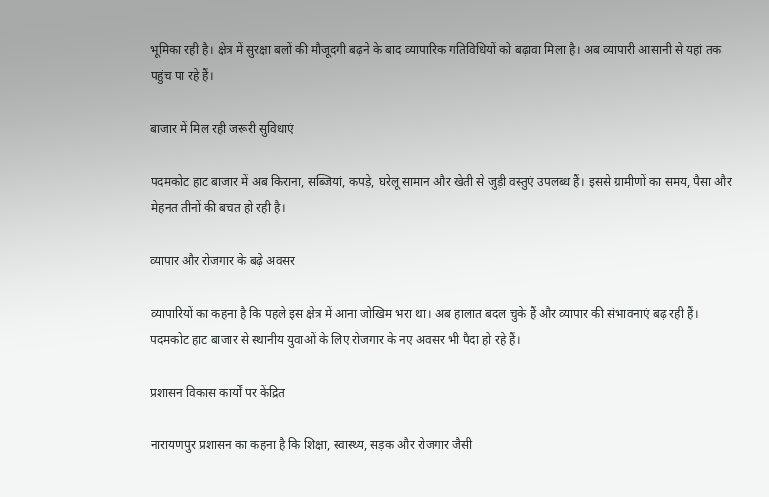भूमिका रही है। क्षेत्र में सुरक्षा बलों की मौजूदगी बढ़ने के बाद व्यापारिक गतिविधियों को बढ़ावा मिला है। अब व्यापारी आसानी से यहां तक पहुंच पा रहे हैं।

बाजार में मिल रही जरूरी सुविधाएं

पदमकोट हाट बाजार में अब किराना, सब्जियां, कपड़े, घरेलू सामान और खेती से जुड़ी वस्तुएं उपलब्ध हैं। इससे ग्रामीणों का समय, पैसा और मेहनत तीनों की बचत हो रही है।

व्यापार और रोजगार के बढ़े अवसर

व्यापारियों का कहना है कि पहले इस क्षेत्र में आना जोखिम भरा था। अब हालात बदल चुके हैं और व्यापार की संभावनाएं बढ़ रही हैं। पदमकोट हाट बाजार से स्थानीय युवाओं के लिए रोजगार के नए अवसर भी पैदा हो रहे हैं।

प्रशासन विकास कार्यों पर केंद्रित

नारायणपुर प्रशासन का कहना है कि शिक्षा, स्वास्थ्य, सड़क और रोजगार जैसी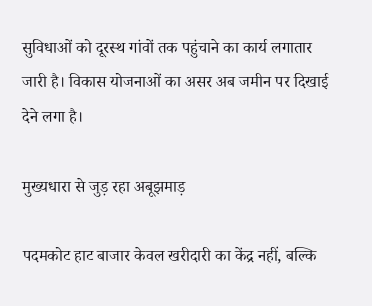सुविधाओं को दूरस्थ गांवों तक पहुंचाने का कार्य लगातार जारी है। विकास योजनाओं का असर अब जमीन पर दिखाई देने लगा है।

मुख्यधारा से जुड़ रहा अबूझमाड़

पदमकोट हाट बाजार केवल खरीदारी का केंद्र नहीं, बल्कि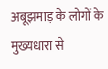अबूझमाड़ के लोगों के मुख्यधारा से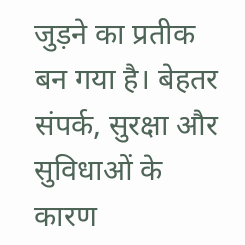जुड़ने का प्रतीक बन गया है। बेहतर संपर्क, सुरक्षा और सुविधाओं के कारण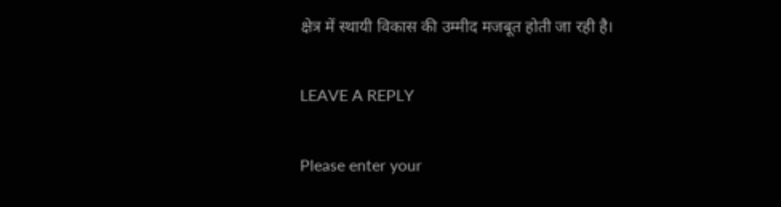क्षेत्र में स्थायी विकास की उम्मीद मजबूत होती जा रही है।

LEAVE A REPLY

Please enter your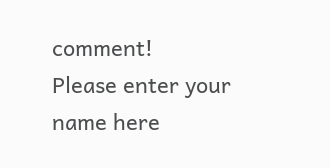comment!
Please enter your name here